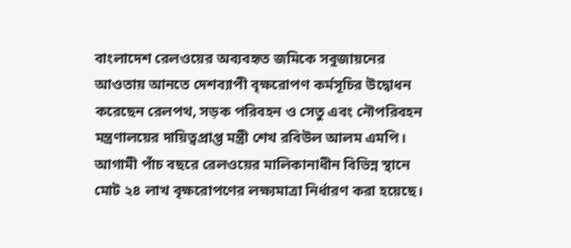বাংলাদেশ রেলওয়ের অব্যবহৃত জমিকে সবুজায়নের আওতায় আনতে দেশব্যাপী বৃক্ষরোপণ কর্মসূচির উদ্বোধন করেছেন রেলপথ, সড়ক পরিবহন ও সেতু এবং নৌপরিবহন মন্ত্রণালয়ের দায়িত্বপ্রাপ্ত মন্ত্রী শেখ রবিউল আলম এমপি। আগামী পাঁচ বছরে রেলওয়ের মালিকানাধীন বিভিন্ন স্থানে মোট ২৪ লাখ বৃক্ষরোপণের লক্ষ্যমাত্রা নির্ধারণ করা হয়েছে।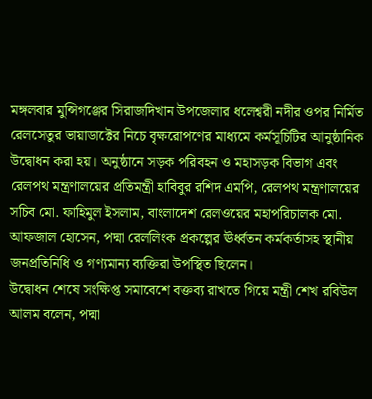মঙ্গলবার মুন্সিগঞ্জের সিরাজদিখান উপজেলার ধলেশ্বরী নদীর ওপর নির্মিত রেলসেতুর ভায়াডাক্টের নিচে বৃক্ষরোপণের মাধ্যমে কর্মসূচিটির আনুষ্ঠানিক উদ্বোধন করা হয়। অনুষ্ঠানে সড়ক পরিবহন ও মহাসড়ক বিভাগ এবং রেলপথ মন্ত্রণালয়ের প্রতিমন্ত্রী হাবিবুর রশিদ এমপি, রেলপথ মন্ত্রণালয়ের সচিব মো. ফাহিমুল ইসলাম, বাংলাদেশ রেলওয়ের মহাপরিচালক মো. আফজাল হোসেন, পদ্মা রেললিংক প্রকল্পের ঊর্ধ্বতন কর্মকর্তাসহ স্থানীয় জনপ্রতিনিধি ও গণ্যমান্য ব্যক্তিরা উপস্থিত ছিলেন।
উদ্বোধন শেষে সংক্ষিপ্ত সমাবেশে বক্তব্য রাখতে গিয়ে মন্ত্রী শেখ রবিউল আলম বলেন, পদ্মা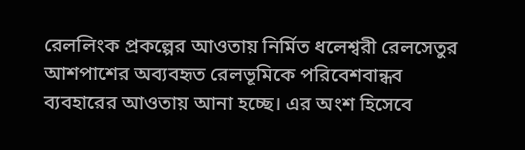রেললিংক প্রকল্পের আওতায় নির্মিত ধলেশ্বরী রেলসেতুর আশপাশের অব্যবহৃত রেলভূমিকে পরিবেশবান্ধব ব্যবহারের আওতায় আনা হচ্ছে। এর অংশ হিসেবে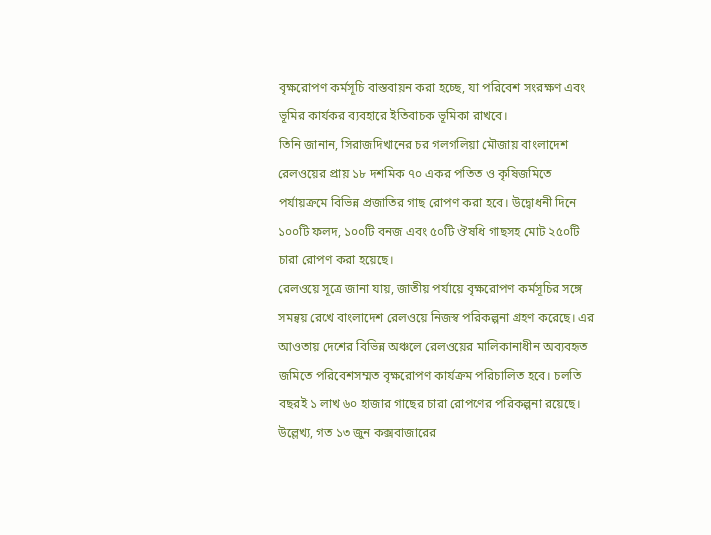বৃক্ষরোপণ কর্মসূচি বাস্তবায়ন করা হচ্ছে, যা পরিবেশ সংরক্ষণ এবং ভূমির কার্যকর ব্যবহারে ইতিবাচক ভূমিকা রাখবে।
তিনি জানান, সিরাজদিখানের চর গলগলিয়া মৌজায় বাংলাদেশ রেলওয়ের প্রায় ১৮ দশমিক ৭০ একর পতিত ও কৃষিজমিতে পর্যায়ক্রমে বিভিন্ন প্রজাতির গাছ রোপণ করা হবে। উদ্বোধনী দিনে ১০০টি ফলদ, ১০০টি বনজ এবং ৫০টি ঔষধি গাছসহ মোট ২৫০টি চারা রোপণ করা হয়েছে।
রেলওয়ে সূত্রে জানা যায়, জাতীয় পর্যায়ে বৃক্ষরোপণ কর্মসূচির সঙ্গে সমন্বয় রেখে বাংলাদেশ রেলওয়ে নিজস্ব পরিকল্পনা গ্রহণ করেছে। এর আওতায় দেশের বিভিন্ন অঞ্চলে রেলওয়ের মালিকানাধীন অব্যবহৃত জমিতে পরিবেশসম্মত বৃক্ষরোপণ কার্যক্রম পরিচালিত হবে। চলতি বছরই ১ লাখ ৬০ হাজার গাছের চারা রোপণের পরিকল্পনা রয়েছে।
উল্লেখ্য, গত ১৩ জুন কক্সবাজারের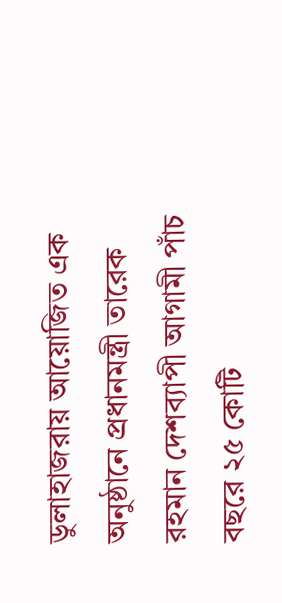ডুলাহাজরায় আয়োজিত এক অনুষ্ঠানে প্রধানমন্ত্রী তারেক রহমান দেশব্যাপী আগামী পাঁচ বছরে ২৫ কোটি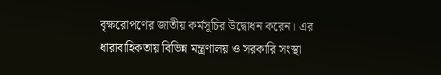বৃক্ষরোপণের জাতীয় কর্মসূচির উদ্বোধন করেন। এর ধারাবাহিকতায় বিভিন্ন মন্ত্রণালয় ও সরকারি সংস্থা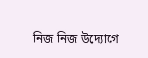নিজ নিজ উদ্যোগে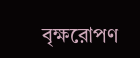বৃক্ষরোপণ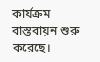কার্যক্রম বাস্তবায়ন শুরু করেছে।